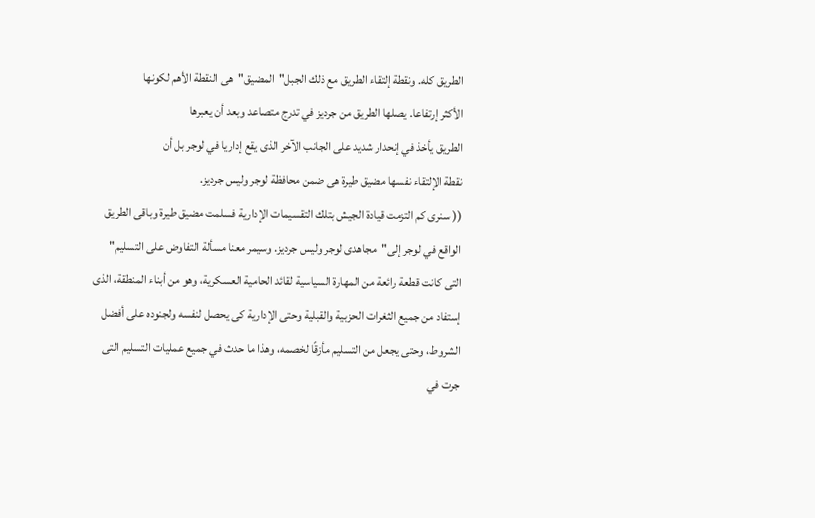الطريق كله. ونقطة إلتقاء الطريق مع ذلك الجبل"المضيق"هى النقطة الأهم لكونها
الأكثر إرتفاعا. يصلها الطريق من جرديز في تدرج متصاعد وبعد أن يعبرها
الطريق يأخذ في إنحدار شديد على الجانب الآخر الذى يقع إداريا في لوجر بل أن
نقطة الإلتقاء نفسها مضيق طيرة هى ضمن محافظة لوجر وليس جرديز.
(( سنرى كم التزمت قيادة الجيش بتلك التقسيمات الإدارية فسلمت مضيق طيرة وباقى الطريق
الواقع في لوجر إلى"مجاهدى لوجر وليس جرديز. وسيمر معنا مسألة التفاوض على التسليم"
التى كانت قطعة رائعة من المهارة السياسية لقائد الحامية العسكرية، وهو من أبناء المنطقة، الذى
إستفاد من جميع الثغرات الحزبية والقبلية وحتى الإدارية كى يحصل لنفسه ولجنوده على أفضل
الشروط، وحتى يجعل من التسليم مأزقًا لخصمه، وهذا ما حدث في جميع عمليات التسليم التى
جرت في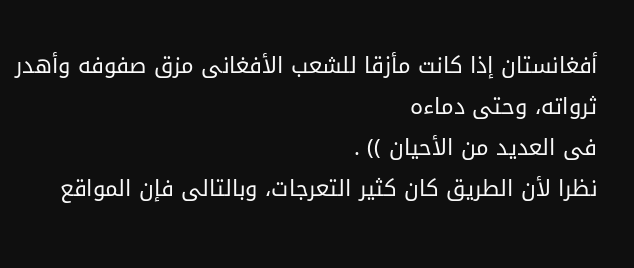أفغانستان إذا كانت مأزقا للشعب الأفغانى مزق صفوفه وأهدر ثرواته، وحتى دماءه
فى العديد من الأحيان )) .
نظرا لأن الطريق كان كثير التعرجات، وبالتالى فإن المواقع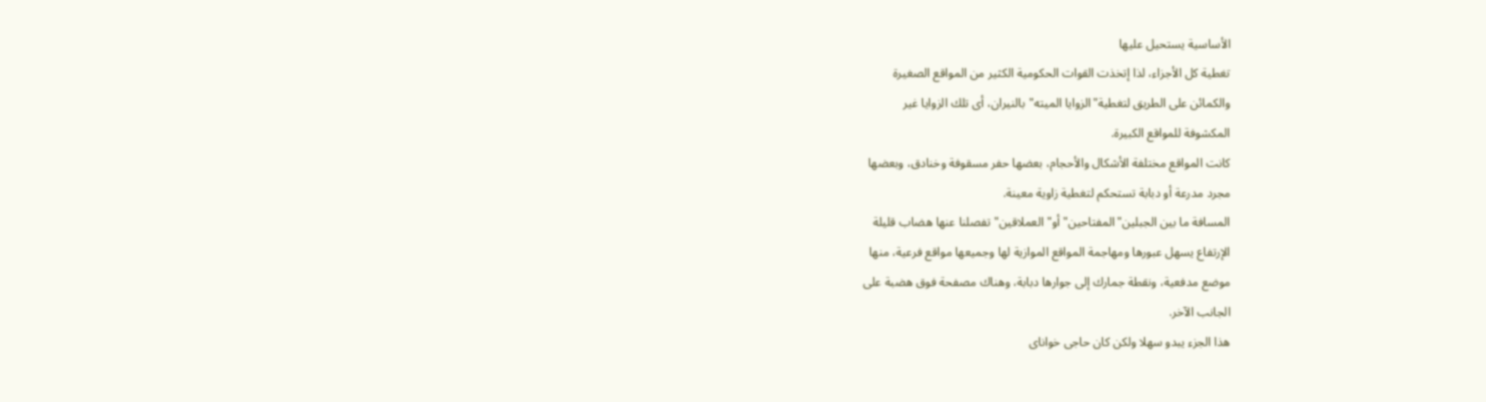الأساسية يستحيل عليها
تغطية كل الأجزاء، لذا إتخذت القوات الحكومية الكثير من المواقع الصغيرة
والكمائن على الطريق لتغطية"الزوايا الميته"بالنيران، أى تلك الزوايا غير
المكشوفة للمواقع الكبيرة.
كانت المواقع مختلفة الأشكال والأحجام، بعضها حفر مسقوفة وخنادق، وبعضها
مجرد مدرعة أو دبابة تستحكم لتغطية زاوية معينة.
المسافة ما بين الجبلين"المفتاحين"أو"العملاقين"تفصلنا عنها هضاب قليلة
الإرتفاع يسهل عبورها ومهاجمة المواقع الموازية لها وجميعها مواقع فرعية، منها
موضع مدفعية، ونقطة جمارك إلى جوارها دبابة، وهناك مصفحة فوق هضبة على
الجانب الآخر.
هذا الجزء يبدو سهلا ولكن كان حاجى خواناى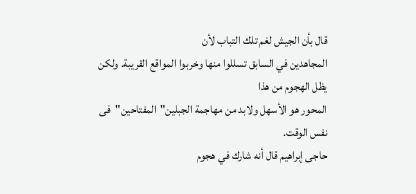قال بأن الجيش لغم تلك التباب لأن
المجاهدين في السابق تسللوا منها وخربوا المواقع القريبة. ولكن يظل الهجوم من هذا
المحور هو الأسهل ولابد من مهاجمة الجبلين"المفتاحين"فى نفس الوقت.
حاجى إبراهيم قال أنه شارك في هجوم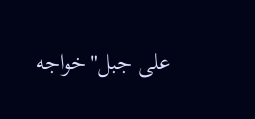على جبل"خواجه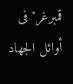قمبرغر"فى أوائل الجهاد